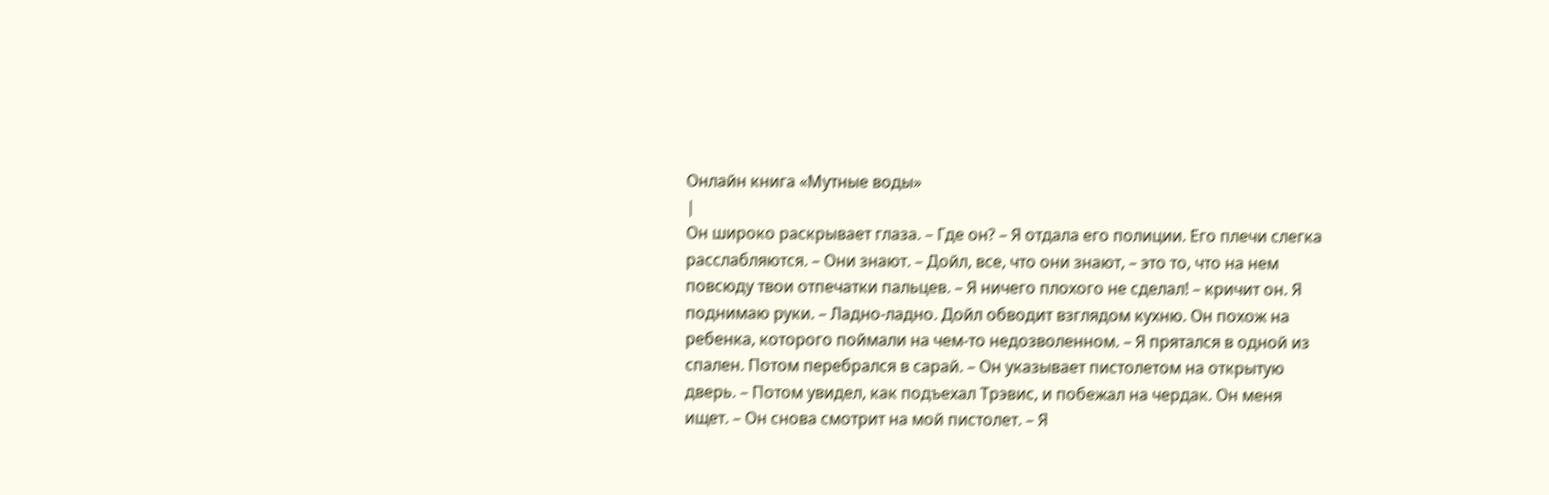Онлайн книга «Мутные воды»
|
Он широко раскрывает глаза. – Где он? – Я отдала его полиции. Его плечи слегка расслабляются. – Они знают. – Дойл, все, что они знают, – это то, что на нем повсюду твои отпечатки пальцев. – Я ничего плохого не сделал! – кричит он. Я поднимаю руки. – Ладно-ладно. Дойл обводит взглядом кухню. Он похож на ребенка, которого поймали на чем-то недозволенном. – Я прятался в одной из спален. Потом перебрался в сарай. – Он указывает пистолетом на открытую дверь. – Потом увидел, как подъехал Трэвис, и побежал на чердак. Он меня ищет. – Он снова смотрит на мой пистолет. – Я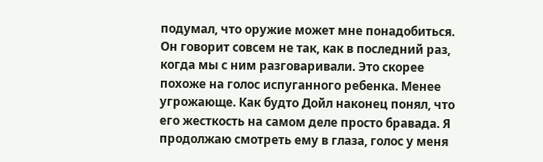подумал, что оружие может мне понадобиться. Он говорит совсем не так, как в последний раз, когда мы с ним разговаривали. Это скорее похоже на голос испуганного ребенка. Менее угрожающе. Как будто Дойл наконец понял, что его жесткость на самом деле просто бравада. Я продолжаю смотреть ему в глаза, голос у меня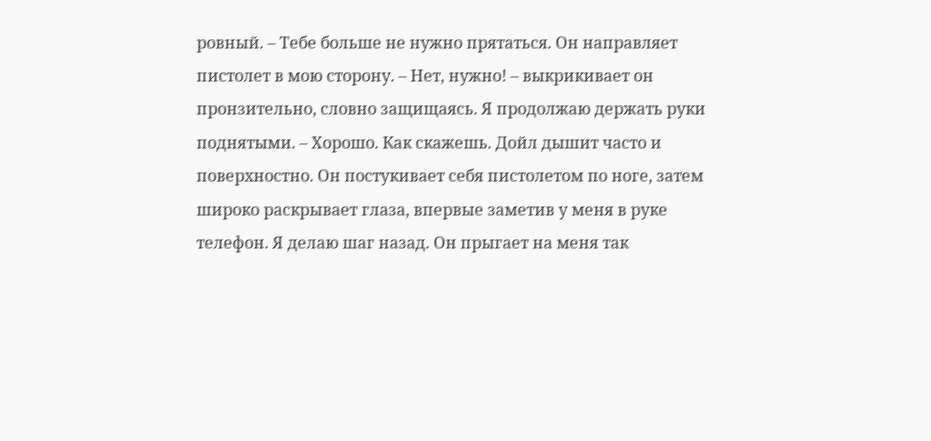ровный. – Тебе больше не нужно прятаться. Он направляет пистолет в мою сторону. – Нет, нужно! – выкрикивает он пронзительно, словно защищаясь. Я продолжаю держать руки поднятыми. – Хорошо. Как скажешь. Дойл дышит часто и поверхностно. Он постукивает себя пистолетом по ноге, затем широко раскрывает глаза, впервые заметив у меня в руке телефон. Я делаю шаг назад. Он прыгает на меня так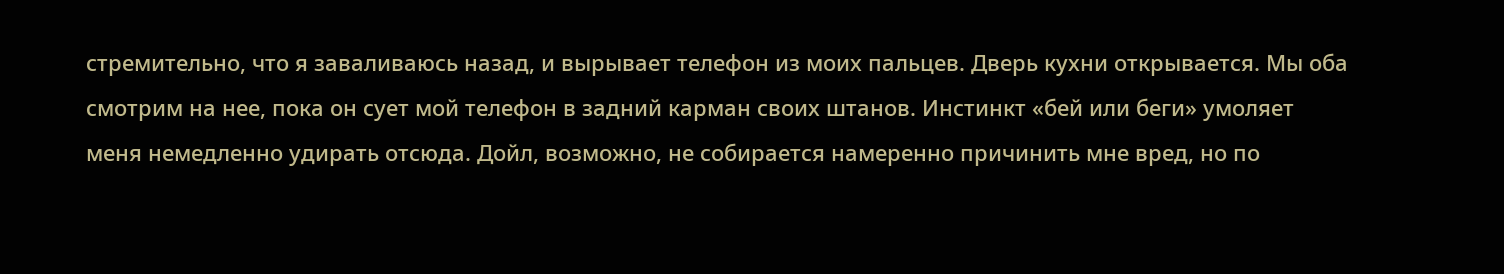стремительно, что я заваливаюсь назад, и вырывает телефон из моих пальцев. Дверь кухни открывается. Мы оба смотрим на нее, пока он сует мой телефон в задний карман своих штанов. Инстинкт «бей или беги» умоляет меня немедленно удирать отсюда. Дойл, возможно, не собирается намеренно причинить мне вред, но по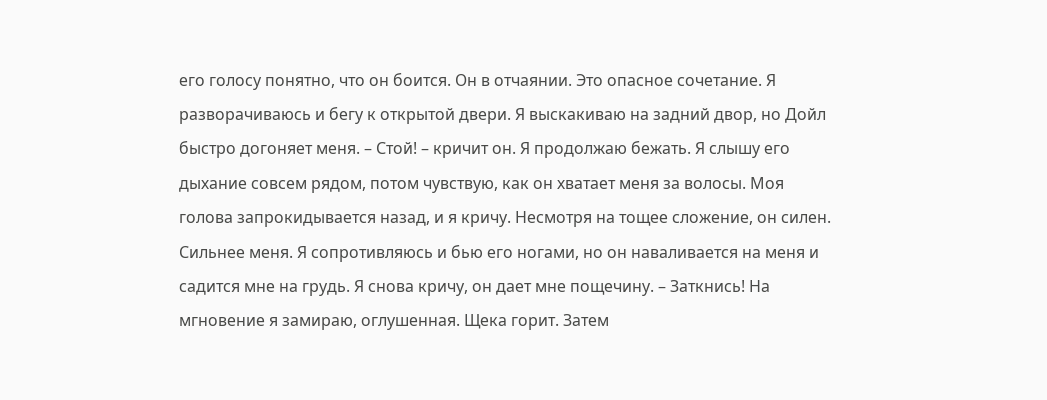его голосу понятно, что он боится. Он в отчаянии. Это опасное сочетание. Я разворачиваюсь и бегу к открытой двери. Я выскакиваю на задний двор, но Дойл быстро догоняет меня. – Стой! – кричит он. Я продолжаю бежать. Я слышу его дыхание совсем рядом, потом чувствую, как он хватает меня за волосы. Моя голова запрокидывается назад, и я кричу. Несмотря на тощее сложение, он силен. Сильнее меня. Я сопротивляюсь и бью его ногами, но он наваливается на меня и садится мне на грудь. Я снова кричу, он дает мне пощечину. – Заткнись! На мгновение я замираю, оглушенная. Щека горит. Затем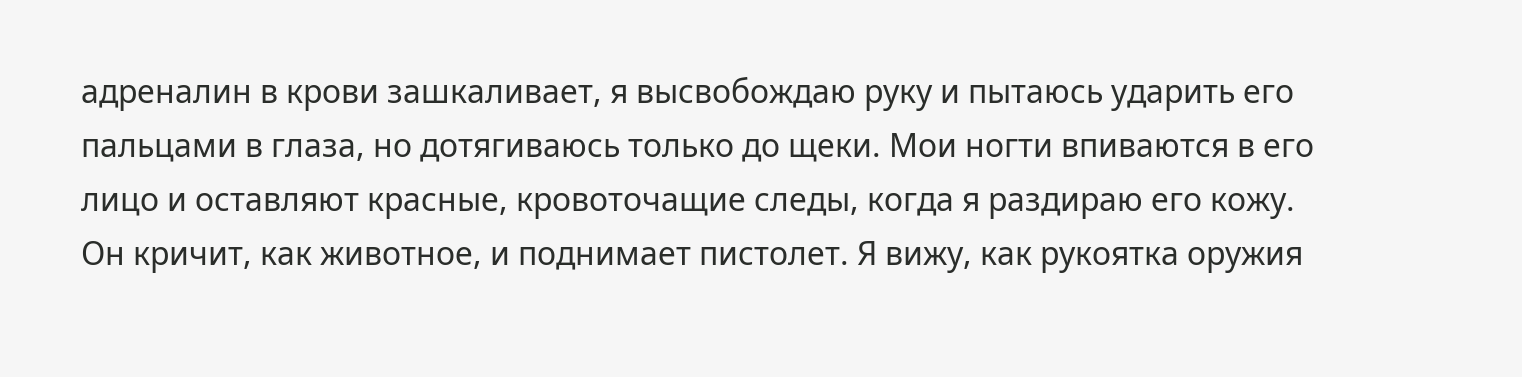адреналин в крови зашкаливает, я высвобождаю руку и пытаюсь ударить его пальцами в глаза, но дотягиваюсь только до щеки. Мои ногти впиваются в его лицо и оставляют красные, кровоточащие следы, когда я раздираю его кожу. Он кричит, как животное, и поднимает пистолет. Я вижу, как рукоятка оружия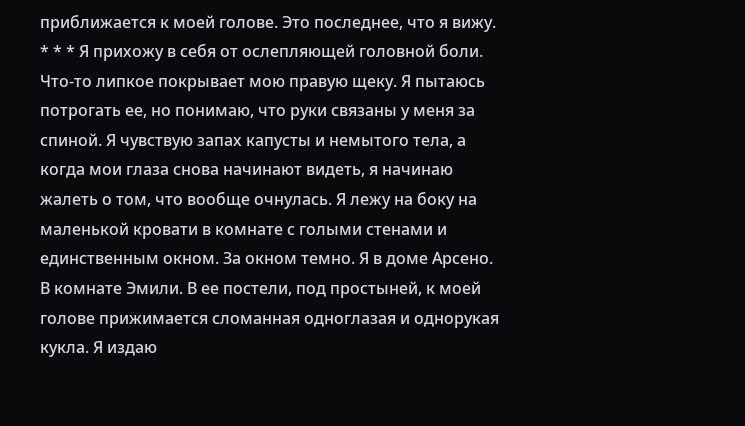приближается к моей голове. Это последнее, что я вижу. * * * Я прихожу в себя от ослепляющей головной боли. Что-то липкое покрывает мою правую щеку. Я пытаюсь потрогать ее, но понимаю, что руки связаны у меня за спиной. Я чувствую запах капусты и немытого тела, а когда мои глаза снова начинают видеть, я начинаю жалеть о том, что вообще очнулась. Я лежу на боку на маленькой кровати в комнате с голыми стенами и единственным окном. За окном темно. Я в доме Арсено. В комнате Эмили. В ее постели, под простыней, к моей голове прижимается сломанная одноглазая и однорукая кукла. Я издаю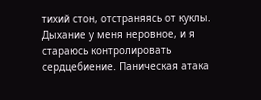тихий стон, отстраняясь от куклы. Дыхание у меня неровное, и я стараюсь контролировать сердцебиение. Паническая атака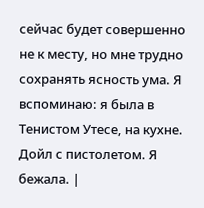сейчас будет совершенно не к месту, но мне трудно сохранять ясность ума. Я вспоминаю: я была в Тенистом Утесе, на кухне. Дойл с пистолетом. Я бежала. |